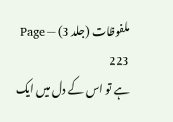ملفوظات (جلد 3) — Page 223
ہے تو اس کے دل میں ایک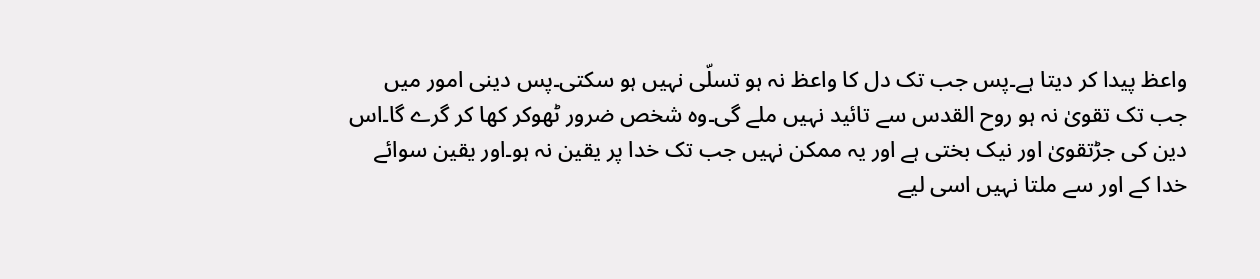واعظ پیدا کر دیتا ہے۔پس جب تک دل کا واعظ نہ ہو تسلّی نہیں ہو سکتی۔پس دینی امور میں جب تک تقویٰ نہ ہو روح القدس سے تائید نہیں ملے گی۔وہ شخص ضرور ٹھوکر کھا کر گرے گا۔اس دین کی جڑتقویٰ اور نیک بختی ہے اور یہ ممکن نہیں جب تک خدا پر یقین نہ ہو۔اور یقین سوائے خدا کے اور سے ملتا نہیں اسی لیے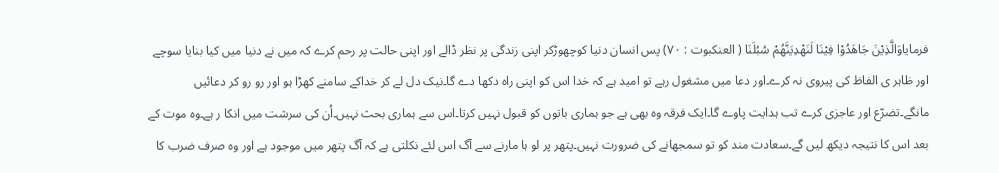فرمایاوَالَّذِيْنَ جَاهَدُوْا فِيْنَا لَنَهْدِيَنَّهُمْ سُبُلَنَا ( العنکبوت : ۷۰) پس انسان دنیا کوچھوڑکر اپنی زندگی پر نظر ڈالے اور اپنی حالت پر رحم کرے کہ میں نے دنیا میں کیا بنایا سوچے اور ظاہر ی الفاظ کی پیروی نہ کرے۔اور دعا میں مشغول رہے تو امید ہے کہ خدا اس کو اپنی راہ دکھا دے گا۔نیک دل لے کر خداکے سامنے کھڑا ہو اور رو رو کر دعائیں مانگے۔تضرّع اور عاجزی کرے تب ہدایت پاوے گا۔ایک فرقہ وہ بھی ہے جو ہماری باتوں کو قبول نہیں کرتا۔اس سے ہماری بحث نہیں۔اُن کی سرشت میں انکا ر ہے۔وہ موت کے بعد اس کا نتیجہ دیکھ لیں گے۔سعادت مند کو تو سمجھانے کی ضرورت نہیں۔پتھر پر لو ہا مارنے سے آگ اس لئے نکلتی ہے کہ آگ پتھر میں موجود ہے اور وہ صرف ضرب کا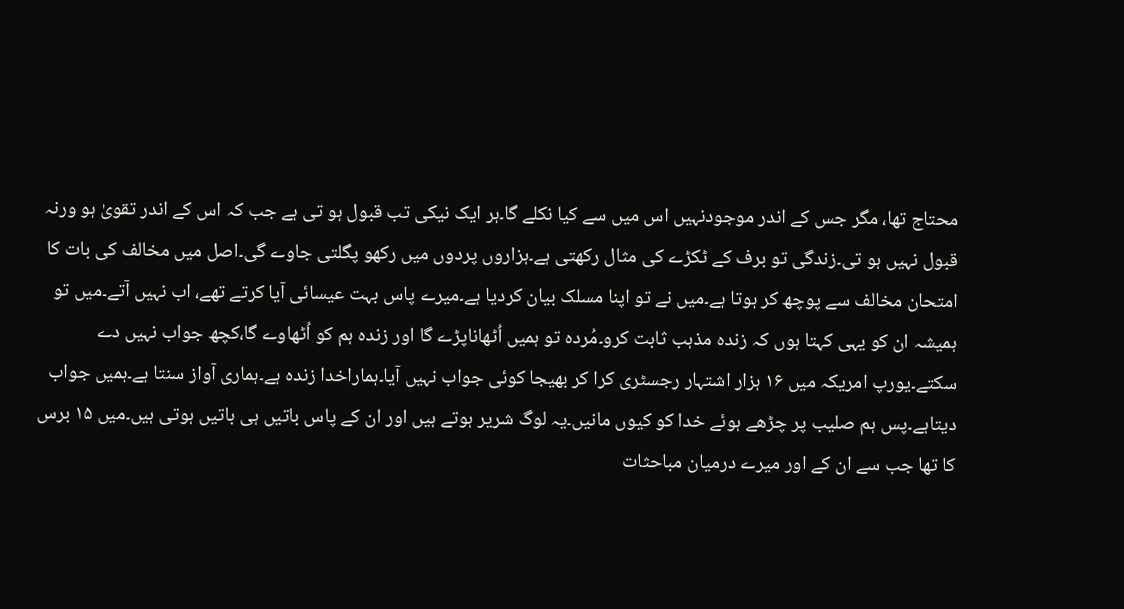محتاج تھا، مگر جس کے اندر موجودنہیں اس میں سے کیا نکلے گا۔ہر ایک نیکی تب قبول ہو تی ہے جب کہ اس کے اندر تقویٰ ہو ورنہ قبول نہیں ہو تی۔زندگی تو برف کے ٹکڑے کی مثال رکھتی ہے۔ہزاروں پردوں میں رکھو پگلتی جاوے گی۔اصل میں مخالف کی بات کا امتحان مخالف سے پوچھ کر ہوتا ہے۔میں نے تو اپنا مسلک بیان کردیا ہے۔میرے پاس بہت عیسائی آیا کرتے تھے، اب نہیں آتے۔میں تو ہمیشہ ان کو یہی کہتا ہوں کہ زندہ مذہب ثابت کرو۔مُردہ تو ہمیں اُٹھاناپڑے گا اور زندہ ہم کو اُٹھاوے گا،کچھ جواب نہیں دے سکتے۔یورپ امریکہ میں ۱۶ ہزار اشتہار رجسٹری کرا کر بھیجا کوئی جواب نہیں آیا۔ہماراخدا زندہ ہے۔ہماری آواز سنتا ہے۔ہمیں جواب دیتاہے۔پس ہم صلیب پر چڑھے ہوئے خدا کو کیوں مانیں۔یہ لوگ شریر ہوتے ہیں اور ان کے پاس باتیں ہی باتیں ہوتی ہیں۔میں ۱۵ برس کا تھا جب سے ان کے اور میرے درمیان مباحثات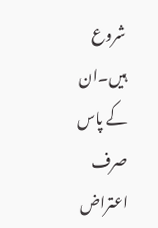شروع ہیں۔ان کے پاس صرف اعتراض